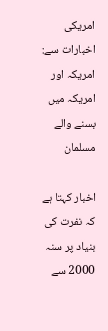امریکی اخبارات سے: امریکہ اور امریکہ میں بسنے والے مسلمان

اخبار کہتا ہے کہ نفرت کی بنیاد پر سنہ 2000 سے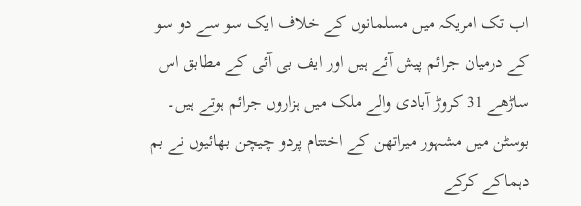اب تک امریکہ میں مسلمانوں کے خلاف ایک سو سے دو سو کے درمیان جرائم پیش آئے ہیں اور ایف بی آئی کے مطابق اس ساڑھے 31 کروڑ آبادی والے ملک میں ہزاروں جرائم ہوتے ہیں۔
بوسٹن میں مشہور میراتھن کے اختتام پردو چیچن بھائیوں نے بم دہماکے کرکے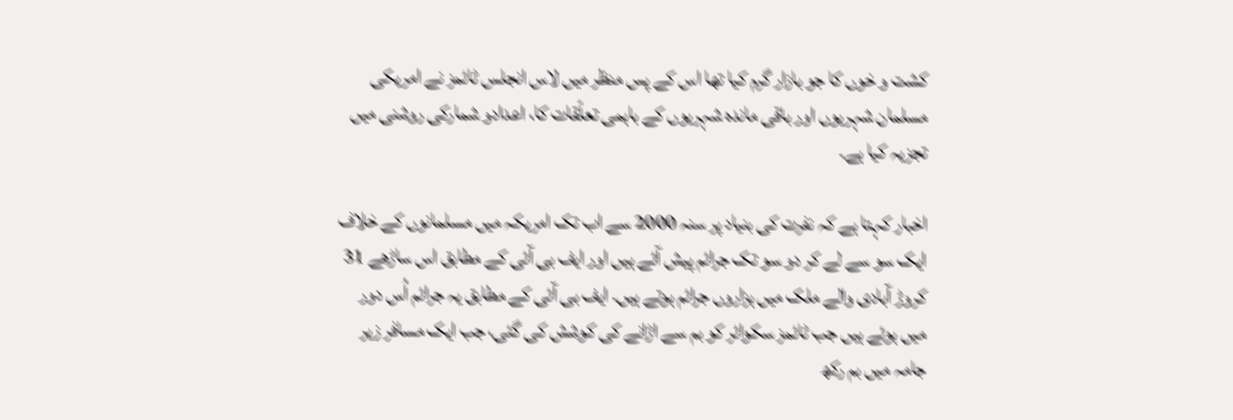کشت و خوں کا جو بازار گرم کیا تھا اس کے پس منظر میں لاس انجلس ٹائمز نے امریکی مسلمان شہریوں اور باقی ماندہ شہریوں کے باہمی تعلّقات کا، اعدادو شمارکی روشنی میں تجزیہ کیا ہے۔

اخبار کہتا ہے کہ نفرت کی بنیاد پر سنہ 2000 سے اب تک امریکہ میں مسلمانوں کے خلاف ایک سو سے لے کر دو سو تک جرائم پیش آئے ہیں اور ایف بی آئی کے مطابق اس ساڑھے 31 کروڑ آبادی والے ملک میں ہزاروں جرائم ہوتے ہیں۔ ایف بی آئی کے مطابق یہ جرائم اُس دور میں ہوئے ہیں جب ٹائمز سکوائر کو بم سے اڑانے کی کوشش کی گئی، جب ایک مسافر زیر جامہ میں بم رکھ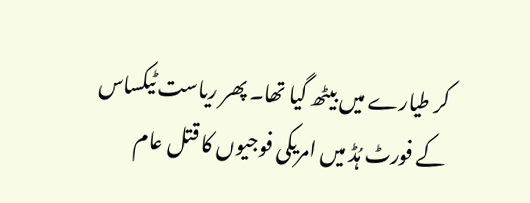کر طیارے میں بیٹھ گیا تھا۔ پھر ریاست ٹیکساس کے فورٹ ہُڈ میں امریکی فوجیوں کا قتل عام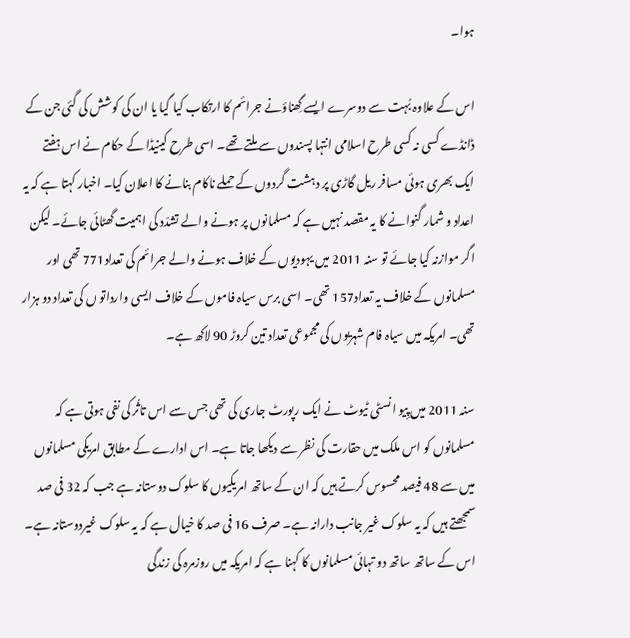ہوا۔

اس کے علاوہ بُہت سے دوسرے ایسے گِھناؤنے جرائم کا ارتکاب کیا گیا یا ان کی کوشش کی گئی جن کے ڈانڈے کسی نہ کسی طرح اسلامی انتہا پسندوں سے ملتے تھے۔ اسی طرح کینیڈا کے حکام نے اس ہفتے ایک بھری ہوئی مسافر ریل گاڑی پر دہشت گردوں کے حملے ناکام بنانے کا اعلان کیا۔ اخبار کہتا ہے کہ یہ اعداد و شمار گنوانے کا یہ مقصد نہیں ہے کہ مسلمانوں پر ہونے والے تشدّد کی اہمیت گھٹائی جائے۔ لیکن اگر موازنہ کیا جائے تو سنہ 2011 میں یہودیوں کے خلاف ہونے والے جرائم کی تعداد771 تھی اور مسلمانوں کے خلاف یہ تعداد157 تھی۔ اسی برس سیاہ فاموں کے خلاف ایسی وارداتو ں کی تعداد دو ہزار تھی۔ امریکہ میں سیاہ فام شہریوں کی مجموعی تعداد تین کروڑ 90 لاکھ ہے۔

سنہ 2011 میں پٕیو انسٹی ٹیوٹ نے ایک رپورٹ جاری کی تھی جس سے اس تاثُر کی نفی ہوتی ہے کہ مسلمانوں کو اس ملک میں حقارت کی نظر سے دیکھا جاتا ہے۔ اس ادارے کے مطابق امریکی مسلمانوں میں سے 48 فیصد محسوس کرتے ہیں کہ ان کے ساتھ امریکیوں کا سلوک دوستانہ ہے جب کہ 32 فی صد سمجھتے ہیں کہ یہ سلوک غیر جانب دارانہ ہے۔ صرف 16 فی صد کا خیال ہے کہ یہ سلوک غیردوستانہ ہے۔ اس کے ساتھ ساتھ دو تہائی مسلمانوں کا کہنا ہے کہ امریکہ میں روزمرہ کی زندگی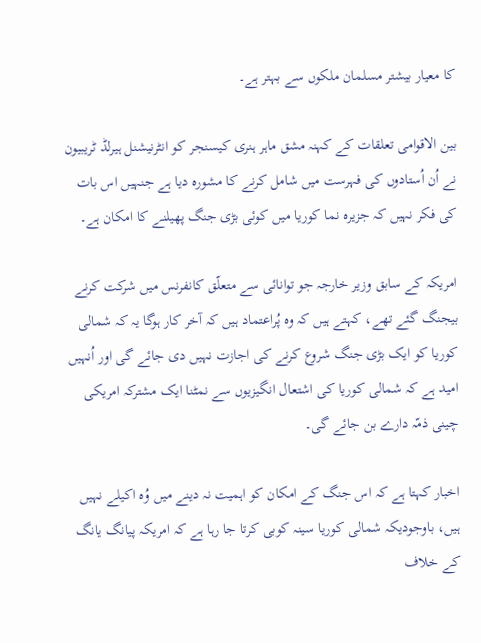کا معیار بیشتر مسلمان ملکوں سے بہتر ہے۔

بین الاقوامی تعلقات کے کہنہ مشق ماہر ہنری کیسنجر کو انٹرنیشنل ہیرلڈ ٹریبیون نے اُن اُستادوں کی فہرست میں شامل کرنے کا مشورہ دیا ہے جنہیں اس بات کی فکر نہیں کہ جزیرہ نما کوریا میں کوئی بڑی جنگ پھیلنے کا امکان ہے۔

امریکہ کے سابق وزیر خارجہ جو توانائی سے متعلّق کانفرنس میں شرکت کرنے بیجنگ گئے تھے، کہتے ہیں کہ وہ پُراعتماد ہیں کہ آخر کار ہوگا یہ کہ شمالی کوریا کو ایک بڑی جنگ شروع کرنے کی اجازت نہیں دی جائے گی اور اُنہیں امید ہے کہ شمالی کوریا کی اشتعال انگیزیوں سے نمٹنا ایک مشترکہ امریکی چینی ذمّہ دارے بن جائے گی۔

اخبار کہتا ہے کہ اس جنگ کے امکان کو اہمیت نہ دینے میں وُہ اکیلے نہیں ہیں، باوجودیکہ شمالی کوریا سینہ کوبی کرتا جا رہا ہے کہ امریکہ پیانگ یانگ کے خلاف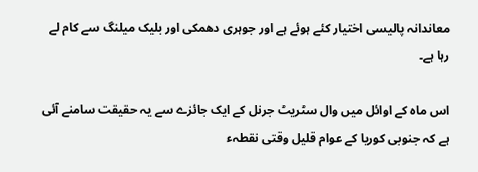معاندانہ پالیسی اختیار کئے ہوئے ہے اور جوہری دھمکی اور بلیک میلنگ سے کام لے رہا ہے۔

اس ماہ کے اوائل میں وال سٹریٹ جرنل کے ایک جائزے سے یہ حقیقت سامنے آئی ہے کہ جنوبی کوریا کے عوام قلیل وقتی نقطہء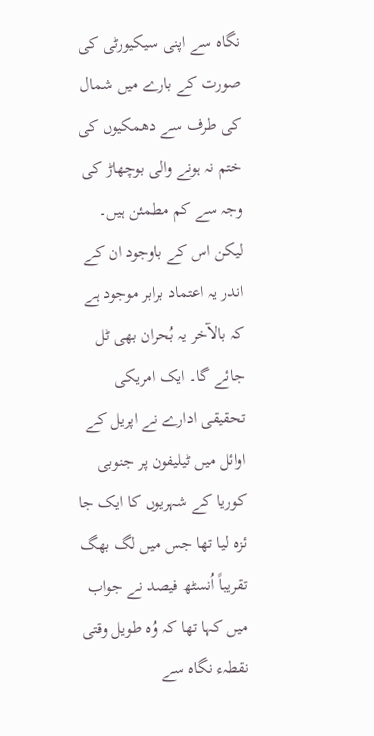نگاہ سے اپنی سیکیورٹی کی صورت کے بارے میں شمال کی طرف سے دھمکیوں کی ختم نہ ہونے والی بوچھاڑ کی وجہ سے کم مطمئن ہیں۔ لیکن اس کے باوجود ان کے اندر یہ اعتماد برابر موجود ہے کہ بالآخر یہ بُحران بھی ٹل جائے گا۔ ایک امریکی تحقیقی ادارے نے اپریل کے اوائل میں ٹیلیفون پر جنوبی کوریا کے شہریوں کا ایک جا ئزہ لیا تھا جس میں لگ بھگ تقریباً اُنسٹھ فیصد نے جواب میں کہا تھا کہ وُہ طویل وقتی نقطہء نگاہ سے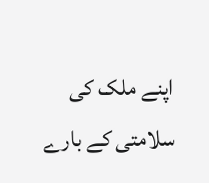اپنے ملک کی سلامتی کے بارے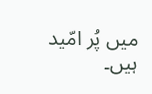میں پُر امّید ہیں۔